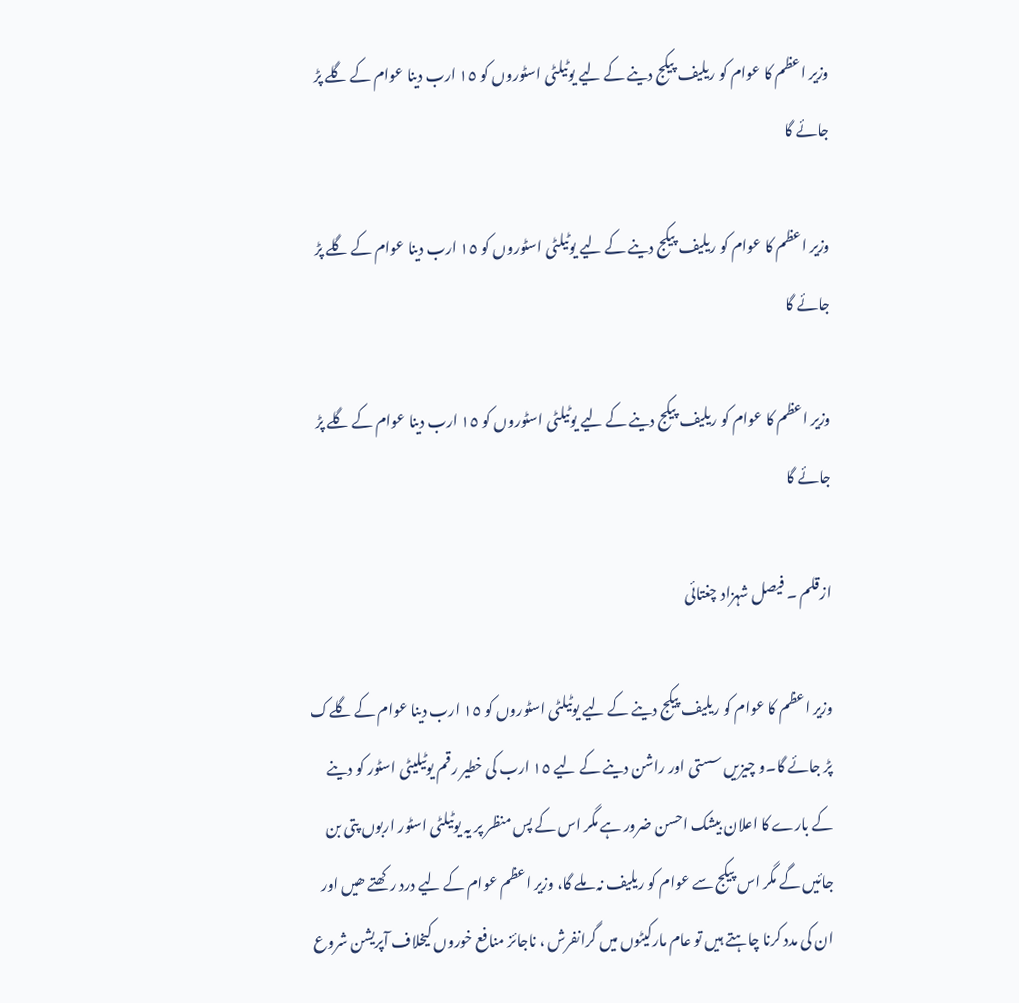وزیر اعظم کا عوام کو ریلیف پیکج دینے کے لیے یوٹیلٹی اسٹوروں کو ١٥ ارب دینا عوام کے گلے پڑ جائے گا

وزیر اعظم کا عوام کو ریلیف پیکج دینے کے لیے یوٹیلٹی اسٹوروں کو ١٥ ارب دینا عوام کے گلے پڑ جائے گا

وزیر اعظم کا عوام کو ریلیف پیکج دینے کے لیے یوٹیلٹی اسٹوروں کو ١٥ ارب دینا عوام کے گلے پڑ جائے گا

ازقلم ۔ فیصل شہزاد چغتائی

وزیر اعظم کا عوام کو ریلیف پیکج دینے کے لیے یوٹیلٹی اسٹوروں کو ١٥ ارب دینا عوام کے گلےک پڑ جائے گا۔و چیزیں سستی اور راشن دینے کے لیے ١٥ ارب کی خطیر رقم یوٹیلیٹی اسٹور کو دینے کے بارے کا اعلان بیشک احسن ضرور ہے مگر اس کے پس منظر پر یہ یوٹیلٹی اسٹور اربوں پتی بن جائیں گے مگر اس پیکج سے عوام کو ریلیف نہ ملے گا، وزیر اعظم عوام کے لیے درد رکھتے ھیں اور ان کی مدد کرنا چاہتے ہیں تو عام مارکیٹوں میں گرانفرش ، ناجائز منافع خوروں کیخلاف آپریشن شروع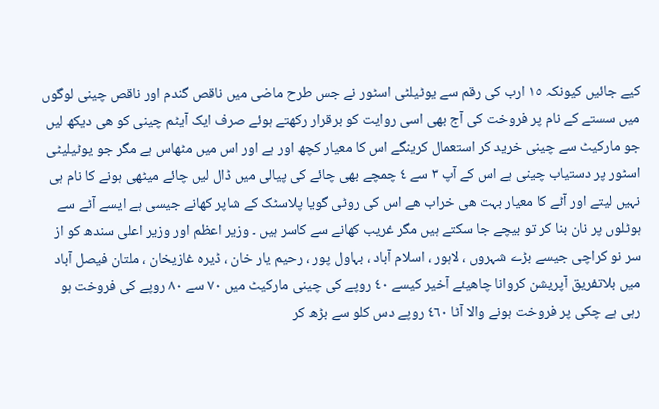کیے جائیں کیونکہ ١٥ ارب کی رقم سے یوٹیلٹی اسٹور نے جس طرح ماضی میں ناقص گندم اور ناقص چینی لوگوں میں سستے کے نام پر فروخت کی آج بھی اسی روایت کو برقرار رکھتے ہوئے صرف ایک آیٹم چینی کو ھی دیکھ لیں جو مارکیٹ سے چینی خرید کر استعمال کرینگے اس کا معیار کچھ اور ہے اور اس میں مٹھاس ہے مگر جو یوٹیلیٹی اسٹور پر دستیاب چینی ہے اس کے آپ ٣ سے ٤ چمچے بھی چائے کی پیالی میں ڈال لیں چائے میٹھی ہونے کا نام ہی نہیں لیتے اور آٹے کا معیار بہت ھی خراب ھے اس کی روٹی گویا پلاسٹک کے شاپر کھانے جیسی ہے ایسے آٹے سے ہوٹلوں پر نان بنا کر تو بیچے جا سکتے ہیں مگر غریب کھانے سے کاسر ہیں ۔ وزیر اعظم اور وزیر اعلی سندھ کو از سر نو کراچی جیسے بڑے شہروں ، لاہور ، اسلام آباد ، بہاول پور ، رحیم یار خان ، ڈیرہ غازیخان ، ملتان فیصل آباد میں بلاتفریق آپریشن کروانا چاھیئے آخیر کیسے ٤٠ روپے کی چینی مارکیٹ میں ٧٠ سے ٨٠ روپے کی فروخت ہو رہی ہے چکی پر فروخت ہونے والا آٹا ٤٦٠ روپے دس کلو سے بڑھ کر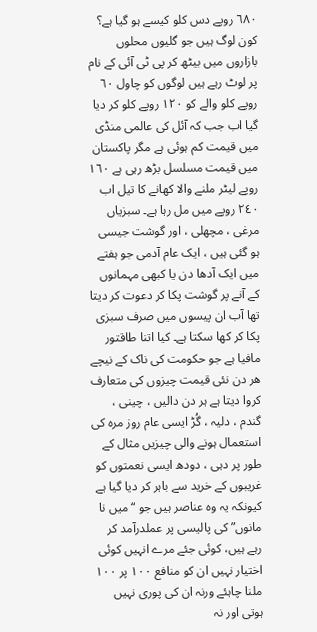٦٨٠ روپے دس کلو کیسے ہو گیا ہے؟ کون لوگ ہیں جو گلیوں محلوں بازاروں میں بیٹھ کر پی ٹی آئی کے نام پر لوٹ رہے ہیں لوگوں کو چاول ٦٠ روپے کلو والے کو ١٢٠ روپے کلو کر دیا گیا اب جب کہ آئل کی عالمی منڈی میں قیمت کم ہوئی ہے مگر پاکستان میں قیمت مسلسل بڑھ رہی ہے ١٦٠ روپے لیٹر ملنے والا کھانے کا تیل اب ٢٤٠ روپے میں مل رہا ہے۔ سبزیاں مرغی ، مچھلی ، اور گوشت جیسی ہو گئی ہیں ، ایک عام آدمی جو ہفتے میں ایک آدھا دن یا کبھی مہمانوں کے آنے پر گوشت پکا کر دعوت کر دیتا تھا آب ان پیسوں میں صرف سبزی پکا کر کھا سکتا ہے۔ کیا اتنا طاقتور مافیا ہے جو حکومت کی ناک کے نیچے ھر دن نئی قیمت چیزوں کی متعارف کروا دیتا ہے ہر دن دالیں ، چینی ، گندم ، دلیہ ، گُڑ ایسی عام روز مرہ کی استعمال ہونے والی چیزیں مثال کے طور پر دہی ، دودھ ایسی نعمتوں کو غریبوں کے خرید سے باہر کر دیا گیا ہے کیونکہ یہ وہ عناصر ہیں جو “میں نا مانوں” کی پالیسی پر عملدرآمد کر رہے ہیں، کوئی جئے مرے انہیں کوئی اختیار نہیں ان کو منافع ١٠٠ پر ١٠٠ ملنا چاہئے ورنہ ان کی پوری نہیں ہوتی اور نہ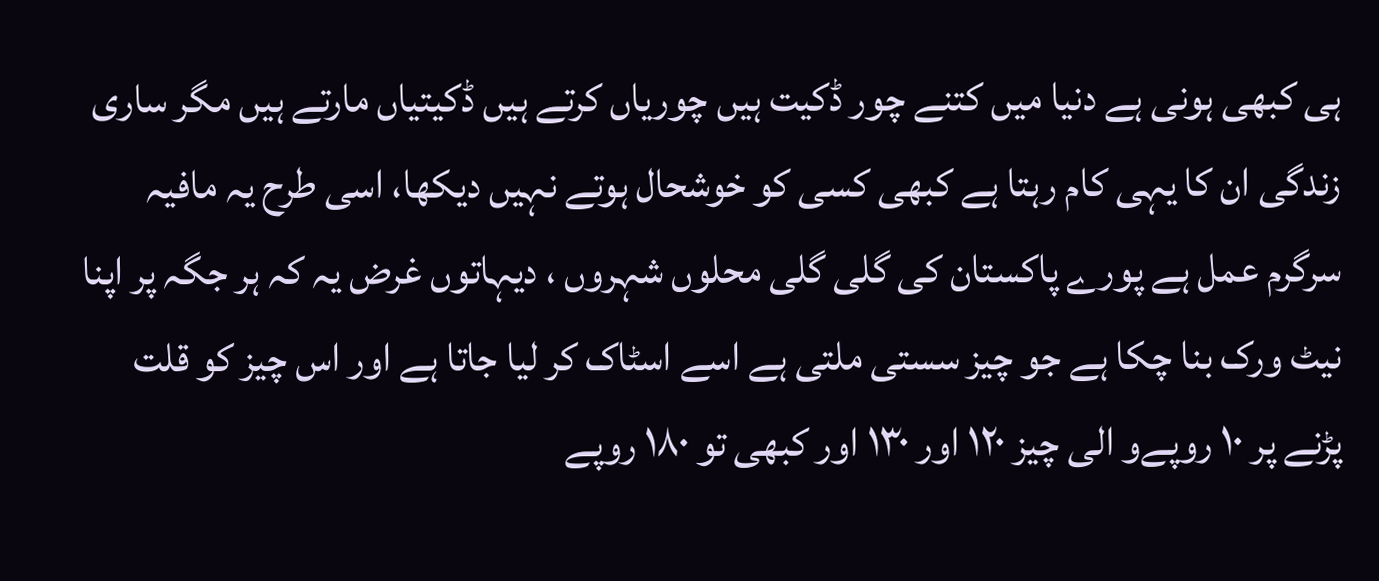ہی کبھی ہونی ہے دنیا میں کتنے چور ڈکیت ہیں چوریاں کرتے ہیں ڈکیتیاں مارتے ہیں مگر ساری زندگی ان کا یہی کام رہتا ہے کبھی کسی کو خوشحال ہوتے نہیں دیکھا، اسی طرح یہ مافیہ سرگرم عمل ہے پورے پاکستان کی گلی گلی محلوں شہروں ، دیہاتوں غرض یہ کہ ہر جگہ پر اپنا نیٹ ورک بنا چکا ہے جو چیز سستی ملتی ہے اسے اسٹاک کر لیا جاتا ہے اور اس چیز کو قلت پڑنے پر ١٠ روپےو الی چیز ١٢٠ اور ١٣٠ اور کبھی تو ١٨٠ روپے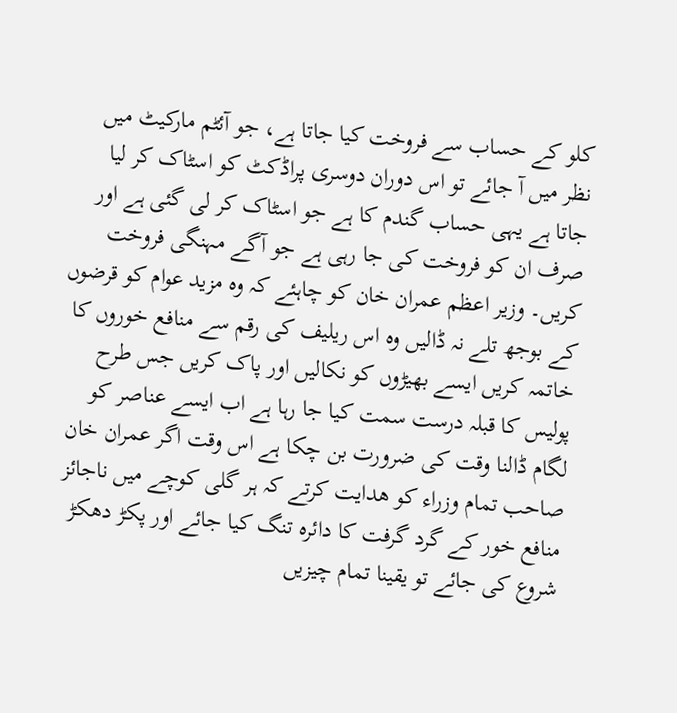کلو کے حساب سے فروخت کیا جاتا ہے، جو آئٹم مارکیٹ میں نظر میں آ جائے تو اس دوران دوسری پراڈکٹ کو اسٹاک کر لیا جاتا ہے یہی حساب گندم کا ہے جو اسٹاک کر لی گئی ہے اور صرف ان کو فروخت کی جا رہی ہے جو آگے مہنگی فروخت کریں۔ وزیر اعظم عمران خان کو چاہئے کہ وہ مزید عوام کو قرضوں کے بوجھ تلے نہ ڈالیں وہ اس ریلیف کی رقم سے منافع خوروں کا خاتمہ کریں ایسے بھیڑوں کو نکالیں اور پاک کریں جس طرح پولیس کا قبلہ درست سمت کیا جا رہا ہے اب ایسے عناصر کو لگام ڈالنا وقت کی ضرورت بن چکا ہے اس وقت اگر عمران خان صاحب تمام وزراء کو ھدایت کرتے کہ ہر گلی کوچے میں ناجائز منافع خور کے گرد گرفت کا دائرہ تنگ کیا جائے اور پکڑ دھکڑ شروع کی جائے تو یقینا تمام چیزیں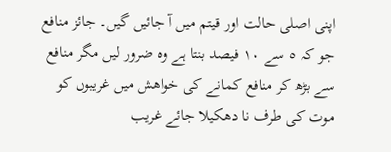اپنی اصلی حالت اور قیتم میں آ جائیں گیں۔ جائز منافع جو کہ ٥ سے ١٠ فیصد بنتا ہے وہ ضرور لیں مگر منافع سے بڑھ کر منافع کمانے کی خواھش میں غریبوں کو موت کی طرف نا دھکیلا جائے غریب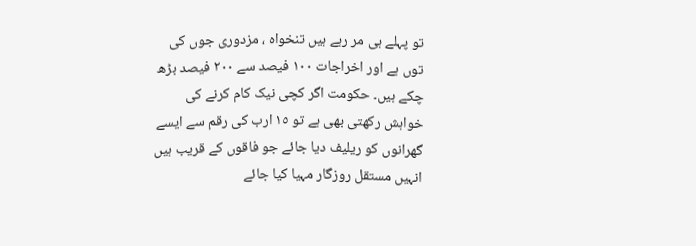تو پہلے ہی مر رہے ہیں تنخواہ ، مزدوری جوں کی توں ہے اور اخراجات ١٠٠ فیصد سے ٢٠٠ فیصد بڑھ چکے ہیں۔ حکومت اگر کچی نیک کام کرنے کی خواہش رکھتی بھی ہے تو ١٥ ارب کی رقم سے ایسے گھرانوں کو ریلیف دیا جائے جو فاقوں کے قریب ہیں انہیں مستقل روزگار مہیا کیا جائے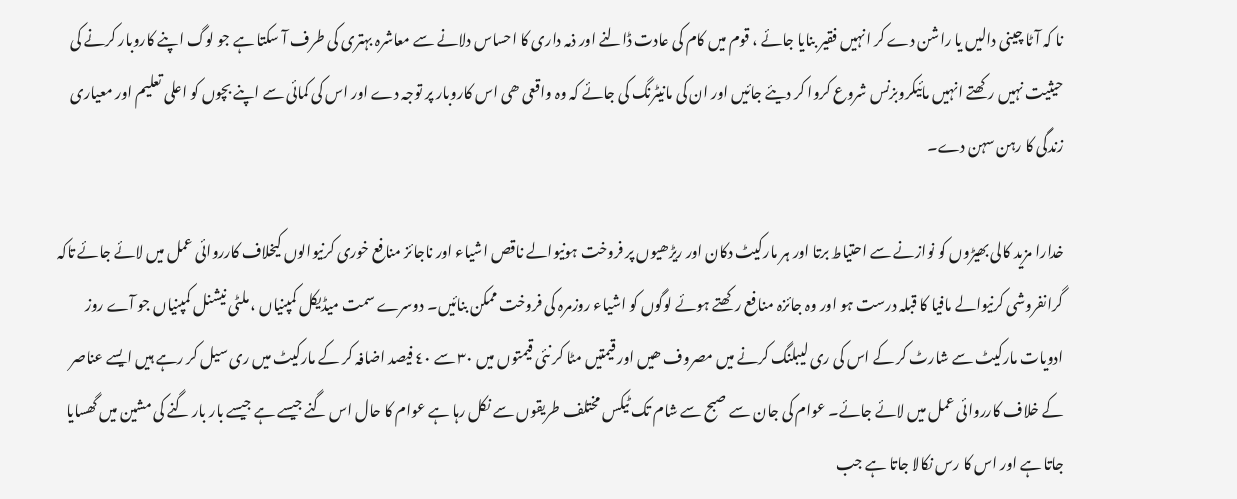نا کہ آٹا چینی دالیں یا راشن دے کر انہیں فقیر بنایا جائے ، قوم میں کام کی عادت ڈالنے اور ذمہ داری کا احساس دلانے سے معاشرہ بہتری کی طرف آ سکتا ہے جو لوگ اپنے کاروبار کرنے کی حیثیت نہیں رکھتے انہیں مائیکروبزنس شروع کروا کر دیئے جائیں اور ان کی مانیٹرنگ کی جائے کہ وہ واقعی ھی اس کاروبار پر توجہ دے اور اس کی کمائی سے اپنے بچوں کو اعلی تعلیم اور معیاری زندگی کا رہن سہن دے۔

خدارا مزید کالی بھیڑوں کو نوازنے سے احتیاط برتا اور ہر مارکیٹ دکان اور ریڑھیوں پر فروخت ہونیوالے ناقص اشیاء اور ناجائز منافع خوری کرنیوالوں کیخلاف کارروائی عمل میں لائے جائے تاکہ گرانفروشی کرنیوالے مافیا کا قبلہ درست ہو اور وہ جائزہ منافع رکھتے ہوئے لوگوں کو اشیاء روزمرہ کی فروخت ممکن بنائیں۔ دوسرے سمت میڈیکل کمپنیاں ، ملٹی نیشنل کمپنیاں جو آے روز ادویات مارکیٹ سے شارٹ کر کے اس کی ری لیبلنگ کرنے میں مصروف ھیں اور قیمتیں مٹا کر نئی قیمتوں میں ٣٠ سے ٤٠ فیصد اضافہ کر کے مارکیٹ میں ری سیل کر رہے ہیں ایسے عناصر کے خلاف کارروائی عمل میں لائے جائے۔ عوام کی جان سے صبح سے شام تک ٹیکس مختلف طریقوں سے نکل رہا ہے عوام کا حال اس گنے جیسے ہے جیسے بار بار گنے کی مشین میں گھسایا جاتا ہے اور اس کا رس نکالا جاتا ہے جب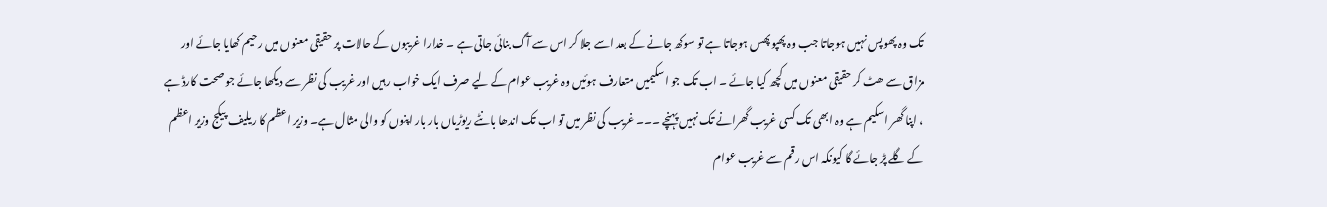تک وہ پھوپس نہیں ہوجاتا جب وہ پھپوپھس ہوجاتا ہے تو سوکھ جانے کے بعد اسے جلا کر اس سے آگ بنائی جاتی ہے ۔ خدارا غریبوں کے حالات پر حقیقی معنوں میں رحیم کھایا جائے اور مزاق سے ھٹ کر حقیقی معنوں میں کچھ کیا جائے ۔ اب تک جو اسکیمیں متعارف ہوئیں وہ غریب عوام کے لیے صرف ایک خواب رہیں اور غریب کی نظر سے دیکھا جائے جو صحت کارڈ ہے ، اپنا گھر اسکیم ہے وہ ابھی تک کسی غریب گھرانے تک نہیں پہنچے ۔۔۔ غریب کی نظر میں تو اب تک اندھا بانٹے ریوڑیاں بار بار اپنوں کو والی مثال ہے۔ وزیر اعظم کا ریلیف پیکج وزیر اعظم کے گلے پڑ جائے گا کیونکہ اس رقم سے غریب عوام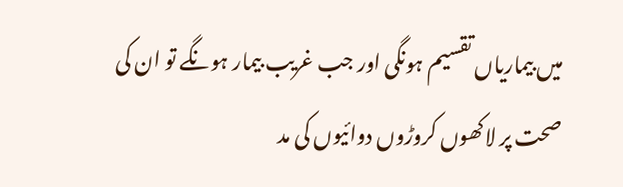میں بیماریاں تقسیم ہونگی اور جب غریب بیمار ہونگے تو ان کی صحت پر لاکھوں کروڑوں دوائیوں کی مد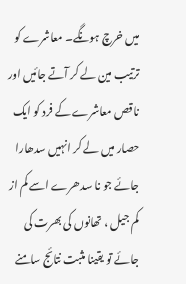میں خرچ ہونگے۔ معاشرے کو ترتیب مین لے کر آتے جائیں اور ناقص معاشرے کے فرد کو ایک حصار میں لے کر انہیں سدھارا جائے جو نا سدھرے اسے کم از کم جیل ، تھانوں کی بھرت کی جائے تو یقینا مثبت نتائج سامنے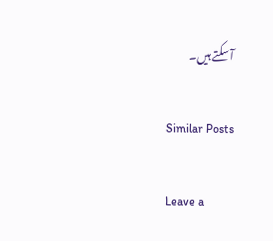آ سکتے ہیں۔

Similar Posts

Leave a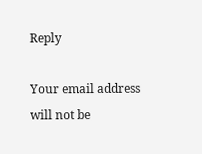Reply

Your email address will not be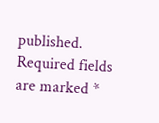published. Required fields are marked *